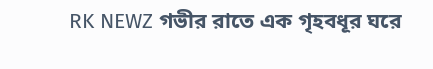RK NEWZ গভীর রাতে এক গৃহবধূর ঘরে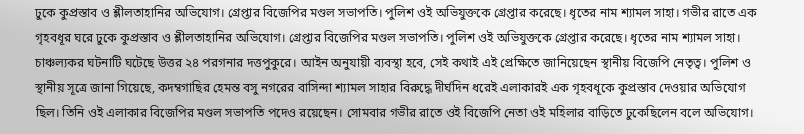ঢুকে কুপ্রস্তাব ও শ্লীলতাহানির অভিযোগ। গ্রেপ্তার বিজেপির মণ্ডল সভাপতি। পুলিশ ওই অভিযুক্তকে গ্রেপ্তার করেছে। ধৃতের নাম শ্যামল সাহা। গভীর রাতে এক গৃহবধূর ঘরে ঢুকে কুপ্রস্তাব ও শ্লীলতাহানির অভিযোগ। গ্রেপ্তার বিজেপির মণ্ডল সভাপতি। পুলিশ ওই অভিযুক্তকে গ্রেপ্তার করেছে। ধৃতের নাম শ্যামল সাহা। চাঞ্চল্যকর ঘটনাটি ঘটেছে উত্তর ২৪ পরগনার দত্তপুকুরে। আইন অনুযায়ী ব্যবস্থা হবে, সেই কথাই এই প্রেক্ষিতে জানিয়েছেন স্থানীয় বিজেপি নেতৃত্ব। পুলিশ ও স্থানীয় সূত্রে জানা গিয়েছে, কদম্বগাছির হেমন্ত বসু নগরের বাসিন্দা শ্যামল সাহার বিরুদ্ধে দীর্ঘদিন ধরেই এলাকারই এক গৃহবধূকে কুপ্রস্তাব দেওয়ার অভিযোগ ছিল। তিনি ওই এলাকার বিজেপির মণ্ডল সভাপতি পদেও রয়েছেন। সোমবার গভীর রাতে ওই বিজেপি নেতা ওই মহিলার বাড়িতে ঢুকেছিলেন বলে অভিযোগ।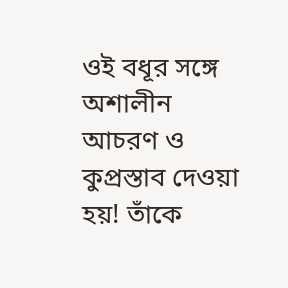ওই বধূর সঙ্গে অশালীন আচরণ ও কুপ্রস্তাব দেওয়া হয়! তাঁকে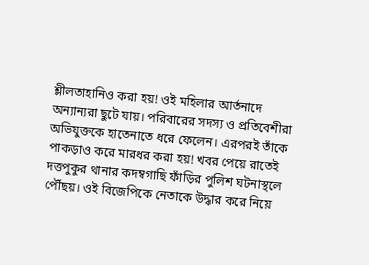শ্লীলতাহানিও করা হয়! ওই মহিলার আর্তনাদে অন্যান্যরা ছুটে যায়। পরিবারের সদস্য ও প্রতিবেশীরা অভিযুক্তকে হাতেনাতে ধরে ফেলেন। এরপরই তাঁকে পাকড়াও করে মারধর করা হয়! খবর পেয়ে রাতেই দত্তপুকুর থানার কদম্বগাছি ফাঁড়ির পুলিশ ঘটনাস্থলে পৌঁছয়। ওই বিজেপিকে নেতাকে উদ্ধার করে নিয়ে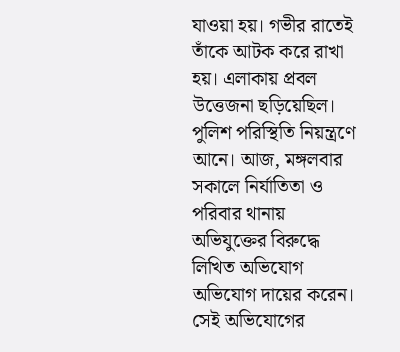যাওয়া হয়। গভীর রাতেই তাঁকে আটক করে রাখা হয়। এলাকায় প্রবল উত্তেজনা ছড়িয়েছিল। পুলিশ পরিস্থিতি নিয়ন্ত্রণে আনে। আজ, মঙ্গলবার সকালে নির্যাতিতা ও পরিবার থানায় অভিযুক্তের বিরুদ্ধে লিখিত অভিযোগ অভিযোগ দায়ের করেন। সেই অভিযোগের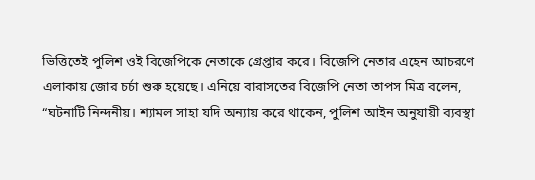ভিত্তিতেই পুলিশ ওই বিজেপিকে নেতাকে গ্রেপ্তার করে। বিজেপি নেতার এহেন আচরণে এলাকায় জোর চর্চা শুরু হয়েছে। এনিয়ে বারাসতের বিজেপি নেতা তাপস মিত্র বলেন, “ঘটনাটি নিন্দনীয়। শ্যামল সাহা যদি অন্যায় করে থাকেন, পুলিশ আইন অনুযায়ী ব্যবস্থা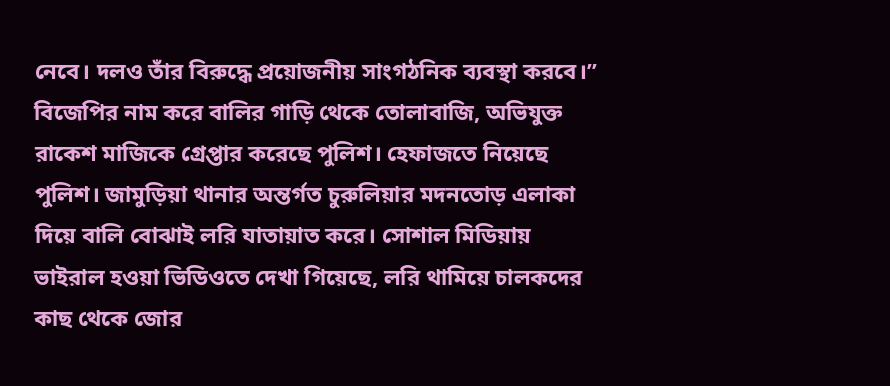নেবে। দলও তাঁর বিরুদ্ধে প্রয়োজনীয় সাংগঠনিক ব্যবস্থা করবে।”
বিজেপির নাম করে বালির গাড়ি থেকে তোলাবাজি, অভিযুক্ত রাকেশ মাজিকে গ্রেপ্তার করেছে পুলিশ। হেফাজতে নিয়েছে পুলিশ। জামুড়িয়া থানার অন্তর্গত চুরুলিয়ার মদনতোড় এলাকা দিয়ে বালি বোঝাই লরি যাতায়াত করে। সোশাল মিডিয়ায় ভাইরাল হওয়া ভিডিওতে দেখা গিয়েছে, লরি থামিয়ে চালকদের কাছ থেকে জোর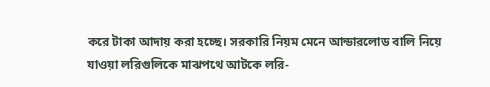করে টাকা আদায় করা হচ্ছে। সরকারি নিয়ম মেনে আন্ডারলোড বালি নিয়ে যাওয়া লরিগুলিকে মাঝপথে আটকে লরি-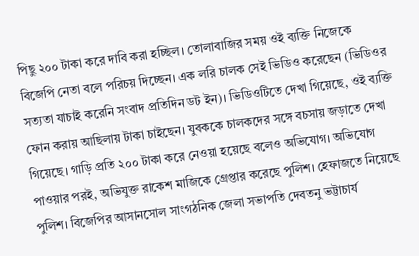পিছু ২০০ টাকা করে দাবি করা হচ্ছিল। তোলাবাজির সময় ওই ব্যক্তি নিজেকে বিজেপি নেতা বলে পরিচয় দিচ্ছেন। এক লরি চালক সেই ভিডিও করেছেন (ভিডিওর সত্যতা যাচাই করেনি সংবাদ প্রতিদিন ডট ইন)। ভিডিওটিতে দেখা গিয়েছে, ওই ব্যক্তি ফোন করায় আছিলায় টাকা চাইছেন। যুবককে চালকদের সঙ্গে বচসায় জড়াতে দেখা গিয়েছে। গাড়ি প্রতি ২০০ টাকা করে নেওয়া হয়েছে বলেও অভিযোগ। অভিযোগ পাওয়ার পরই, অভিযুক্ত রাকেশ মাজিকে গ্রেপ্তার করেছে পুলিশ। হেফাজতে নিয়েছে পুলিশ। বিজেপির আসানসোল সাংগঠনিক জেলা সভাপতি দেবতনু ভট্টাচার্য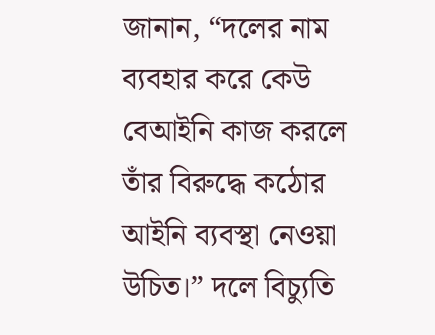জানান, “দলের নাম ব্যবহার করে কেউ বেআইনি কাজ করলে তাঁর বিরুদ্ধে কঠোর আইনি ব্যবস্থা নেওয়া উচিত।” দলে বিচ্যুতি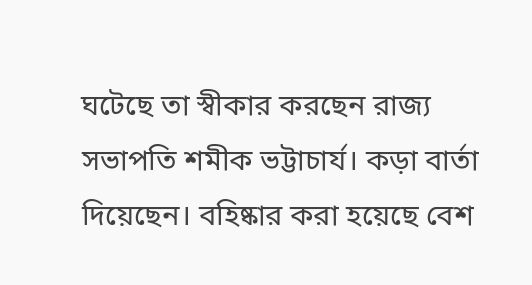ঘটেছে তা স্বীকার করছেন রাজ্য সভাপতি শমীক ভট্টাচার্য। কড়া বার্তা দিয়েছেন। বহিষ্কার করা হয়েছে বেশ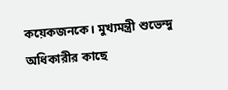কয়েকজনকে। মুখ্যমন্ত্রী শুভেন্দু অধিকারীর কাছে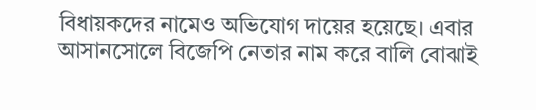বিধায়কদের নামেও অভিযোগ দায়ের হয়েছে। এবার আসানসোলে বিজেপি নেতার নাম করে বালি বোঝাই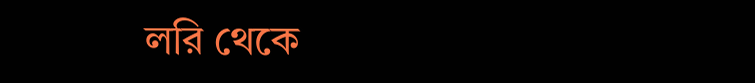লরি থেকে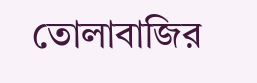তোলাবাজির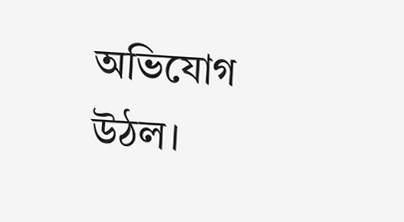অভিযোগ উঠল।